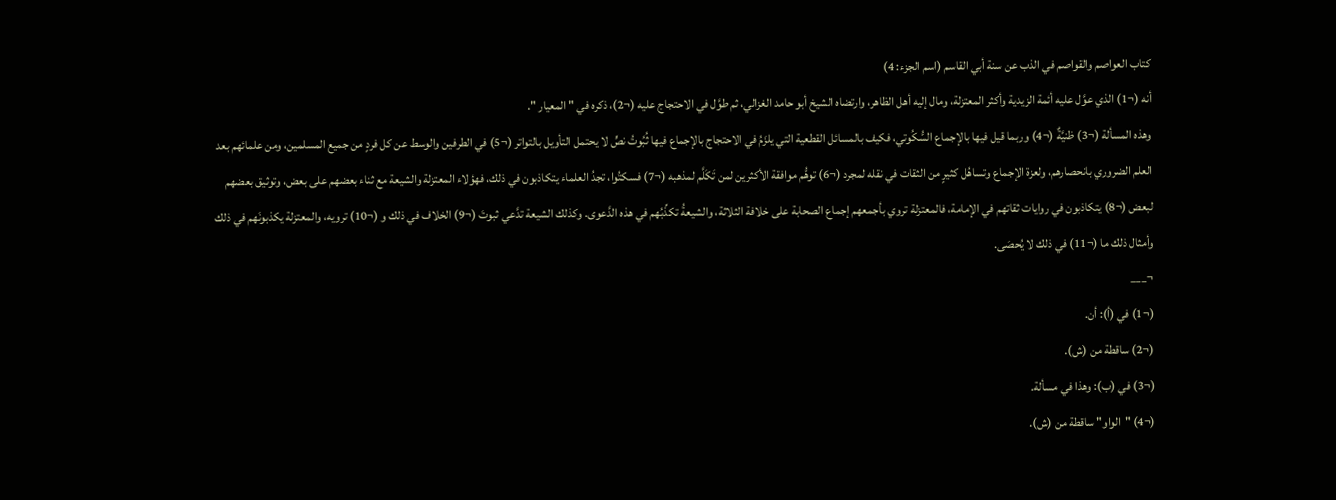كتاب العواصم والقواصم في الذب عن سنة أبي القاسم (اسم الجزء: 4)
أنه (¬1) الذي عوَّل عليه أئمة الزيدية وأكثر المعتزلة، ومال إليه أهل الظاهر، وارتضاه الشيخ أبو حامد الغزالي، ثم طوَّل في الاحتجاج عليه (¬2)، ذكره في " المعيار ".
وهذه المسألة (¬3) ظنيَّةٌ (¬4) وربما قيل فيها بالإجماع السُّكُوتي، فكيف بالمسائل القطعية التي يلزَمُ في الاحتجاج بالإجماع فيها ثُبُوتُ نصٍّ لا يحتمل التأويل بالتواتر (¬5) في الطرفين والوسط عن كل فردٍ من جميع المسلمين، ومن علمائهم بعد العلم الضروري بانحصارهم، ولعزة الإجماع وتساهُل كثيرٍ من الثقات في نقله لمجرد (¬6) توهُّم موافقة الأكثرين لمن تَكَلَّم لمذهبه (¬7) فسكتُوا، تجدُ العلماء يتكاذبون في ذلك، فهؤلاء المعتزلة والشيعة مع ثناء بعضهم على بعض، وتوثيق بعضهم لبعض (¬8) يتكاذبون في روايات ثقاتهم في الإمامة، فالمعتزلة تروي بأجمعهم إجماع الصحابة على خلافة الثلاثة، والشيعةُ تكذِّبُهم في هذه الدَّعوى. وكذلك الشيعة تدَّعي ثبوتَ (¬9) الخلاف في ذلك و (¬10) ترويه، والمعتزلة يكذبونَهم في ذلك وأمثال ذلك ما (¬11) في ذلك لا يُحصَى.
¬___
(¬1) في (أ): أن.
(¬2) ساقطة من (ش).
(¬3) في (ب): وهذا في مسألة.
(¬4) "الواو" ساقطة من (ش).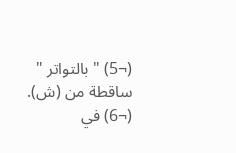(¬5) " بالتواتر " ساقطة من (ش).
(¬6) في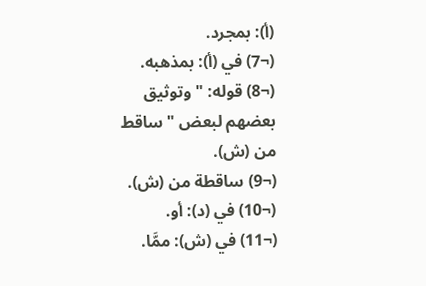(أ): بمجرد.
(¬7) في (أ): بمذهبه.
(¬8) قوله: " وتوثيق بعضهم لبعض " ساقط من (ش).
(¬9) ساقطة من (ش).
(¬10) في (د): أو.
(¬11) في (ش): ممَّا.